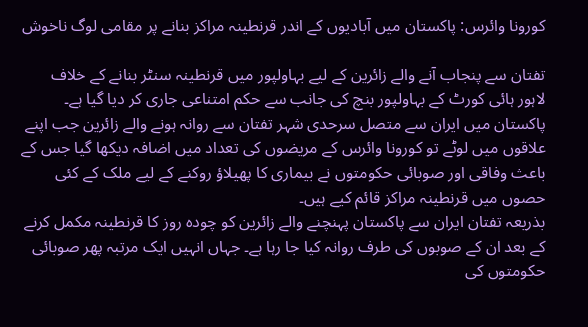کورونا وائرس: پاکستان میں آبادیوں کے اندر قرنطینہ مراکز بنانے پر مقامی لوگ ناخوش

تفتان سے پنجاب آنے والے زائرین کے لیے بہاولپور میں قرنطینہ سنٹر بنانے کے خلاف لاہور ہائی کورٹ کے بہاولپور بنچ کی جانب سے حکم امتناعی جاری کر دیا گیا ہے۔
پاکستان میں ایران سے متصل سرحدی شہر تفتان سے روانہ ہونے والے زائرین جب اپنے علاقوں میں لوٹے تو کورونا وائرس کے مریضوں کی تعداد میں اضافہ دیکھا گیا جس کے باعث وفاقی اور صوبائی حکومتوں نے بیماری کا پھیلاؤ روکنے کے لیے ملک کے کئی حصوں میں قرنطینہ مراکز قائم کیے ہیں۔
بذریعہ تفتان ایران سے پاکستان پہنچنے والے زائرین کو چودہ روز کا قرنطینہ مکمل کرنے کے بعد ان کے صوبوں کی طرف روانہ کیا جا رہا ہے۔ جہاں انہیں ایک مرتبہ پھر صوبائی حکومتوں کی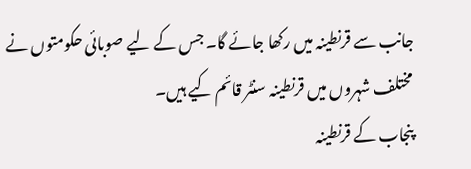جانب سے قرنطینہ میں رکھا جائے گا۔ جس کے لیے صوبائی حکومتوں نے مختلف شہروں میں قرنطینہ سنٹر قائم کیے ہیں۔
پنجاب کے قرنطینہ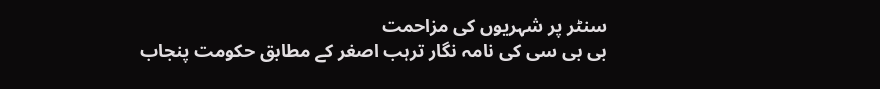سنٹر پر شہریوں کی مزاحمت
بی بی سی کی نامہ نگار ترہب اصغر کے مطابق حکومت پنجاب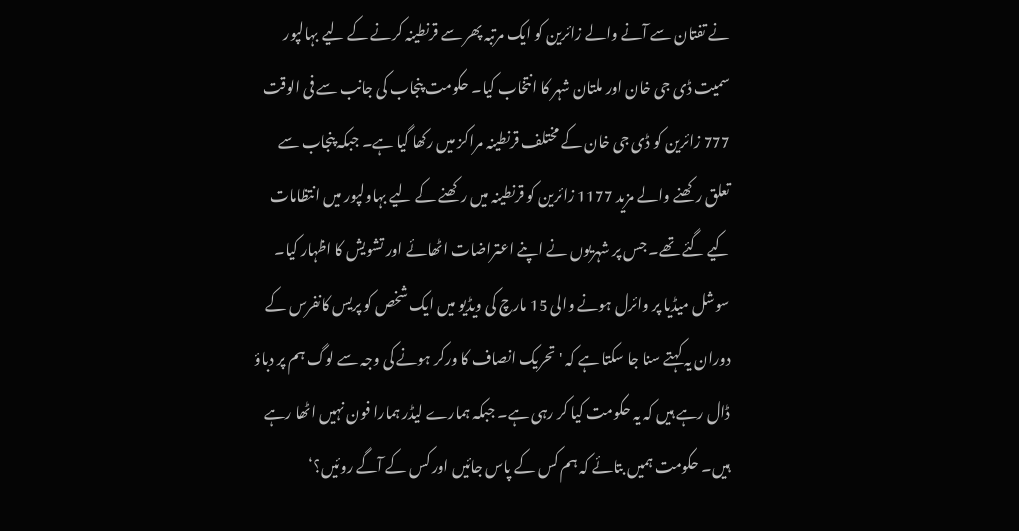نے تفتان سے آنے والے زائرین کو ایک مرتبہ پھر سے قرنطینہ کرنے کے لیے بہالپور سمیت ڈی جی خان اور ملتان شہر کا انتخاب کیا۔ حکومت پنجاب کی جانب سے فی الوقت 777 زائرین کو ڈی جی خان کے مختلف قرنطینہ مراکز میں رکھا گیا ہے۔ جبکہ پنجاب سے تعلق رکھنے والے مزید 1177 زائرین کو قرنطینہ میں رکھنے کے لیے بہاولپور میں انتظامات کیے گئے تھے۔ جس پر شہریوں نے اپنے اعتراضات اٹھائے اور تشویش کا اظہار کیا۔
سوشل میڈیا پر وائرل ہونے والی 15 مارچ کی ویڈیو میں ایک شخص کو پریس کانفرس کے دوران یہ کہتے سنا جا سکتا ہے کہ 'تحریک انصاف کا ورکر ہونے کی وجہ سے لوگ ہم پر دباؤ ڈال رہے ہیں کہ یہ حکومت کیا کر رہی ہے۔ جبکہ ہمارے لیڈر ہمارا فون نہیں اٹھا رہے ہیں۔ حکومت ہمیں بتائے کہ ہم کس کے پاس جائیں اور کس کے آگے روئیں؟‘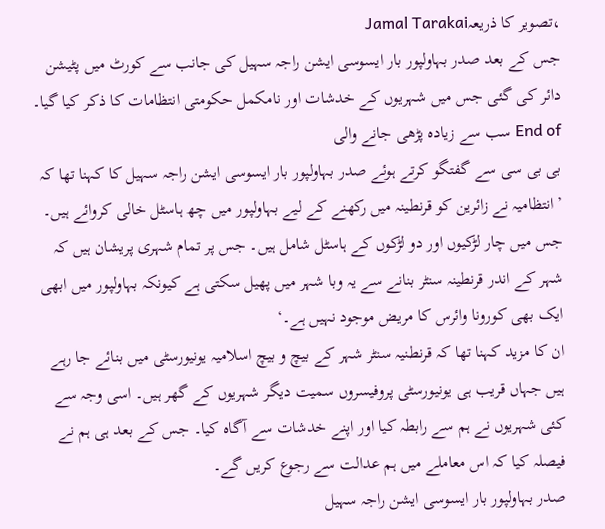،تصویر کا ذریعہJamal Tarakai
جس کے بعد صدر بہاولپور بار ایسوسی ایشن راجہ سہیل کی جانب سے کورٹ میں پٹیشن دائر کی گئی جس میں شہریوں کے خدشات اور نامکمل حکومتی انتظامات کا ذکر کیا گیا۔
End of سب سے زیادہ پڑھی جانے والی
بی بی سی سے گفتگو کرتے ہوئے صدر بہاولپور بار ایسوسی ایشن راجہ سہیل کا کہنا تھا کہ ’انتظامیہ نے زائرین کو قرنطینہ میں رکھنے کے لیے بہاولپور میں چھ ہاسٹل خالی کروائے ہیں۔ جس میں چار لڑکیوں اور دو لڑکوں کے ہاسٹل شامل ہیں۔ جس پر تمام شہری پریشان ہیں کہ شہر کے اندر قرنطینہ سنٹر بنانے سے یہ وبا شہر میں پھیل سکتی ہے کیونکہ بہاولپور میں ابھی ایک بھی کورونا وائرس کا مریض موجود نہیں ہے۔‘
ان کا مزید کہنا تھا کہ قرنطنیہ سنٹر شہر کے بیچ و بیچ اسلامیہ یونیورسٹی میں بنائے جا رہے ہیں جہاں قریب ہی یونیورسٹی پروفیسروں سمیت دیگر شہریوں کے گھر ہیں۔ اسی وجہ سے کئی شہریوں نے ہم سے رابطہ کیا اور اپنے خدشات سے آگاہ کیا۔ جس کے بعد ہی ہم نے فیصلہ کیا کہ اس معاملے میں ہم عدالت سے رجوع کریں گے۔
صدر بہاولپور بار ایسوسی ایشن راجہ سہیل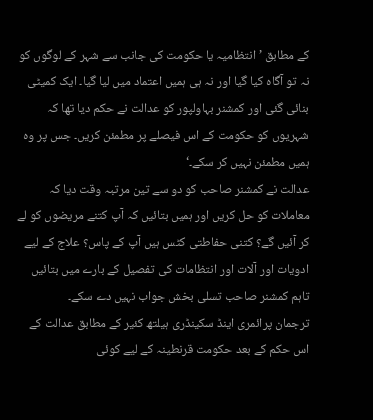کے مطابق ’انتظامیہ یا حکومت کی جانب سے شہر کے لوگوں کو نہ تو آگاہ کیا گیا اور نہ ہی ہمیں اعتماد میں لیا گیا۔ ایک کمیٹی بنائی گئی اور کمشنر بہاولپور کو عدالت نے حکم دیا تھا کہ شہریوں کو حکومت کے اس فیصلے پر مطمئن کریں۔ جس پر وہ ہمیں مطمئن نہیں کر سکے۔‘
عدالت نے کمشنر صاحب کو دو سے تین مرتبہ وقت دیا کہ معاملات کو حل کریں اور ہمیں بتائیں کہ آپ کتنے مریضوں کو لے کر آئیں گے؟ کتنی حفاطتی کٹس ہیں آپ کے پاس؟ علاج کے لیے ادویات اور آلات اور انتظامات کی تفصیل کے بارے میں بتائیں تاہم کمشنر صاحب تسلی بخش جواب نہیں دے سکے۔
ترجمان پرائمری اینڈ سکینڈری ہیلتھ کئیر کے مطابق عدالت کے اس حکم کے بعد حکومت قرنطینہ کے لیے کوئی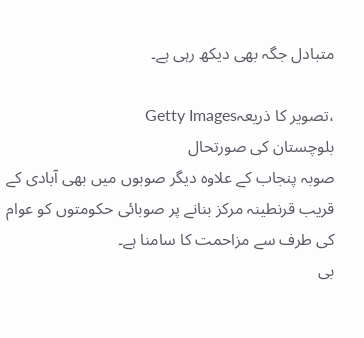متبادل جگہ بھی دیکھ رہی ہے۔

،تصویر کا ذریعہGetty Images
بلوچستان کی صورتحال
صوبہ پنجاب کے علاوہ دیگر صوبوں میں بھی آبادی کے قریب قرنطینہ مرکز بنانے پر صوبائی حکومتوں کو عوام کی طرف سے مزاحمت کا سامنا ہے۔
بی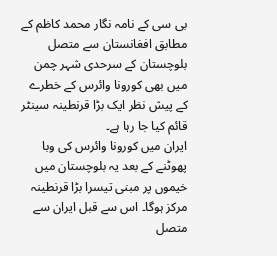بی سی کے نامہ نگار محمد کاظم کے مطابق افغانستان سے متصل بلوچستان کے سرحدی شہر چمن میں بھی کورونا وائرس کے خطرے کے پیش نظر ایک بڑا قرنطینہ سینٹر قائم کیا جا رہا ہے۔
ایران میں کورونا وائرس کی وبا پھوٹنے کے بعد یہ بلوچستان میں خیموں پر مبنی تیسرا بڑا قرنطینہ مرکز ہوگا۔ اس سے قبل ایران سے متصل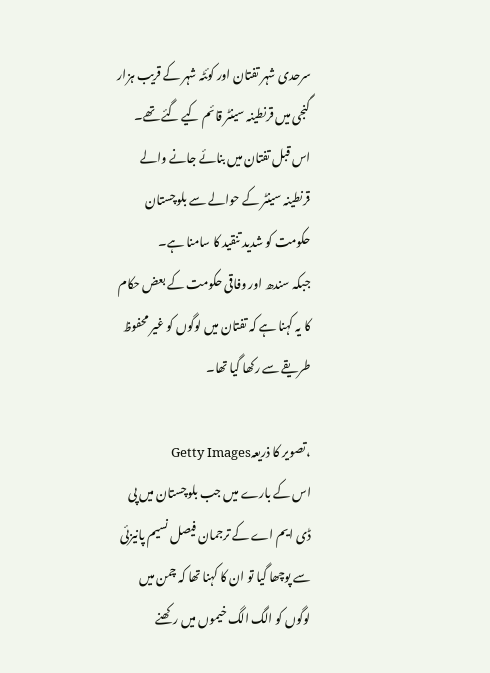سرحدی شہر تفتان اور کوئٹہ شہر کے قریب ہزار گنجی میں قرنطینہ سینٹر قائم کیے گئے تھے۔
اس قبل تفتان میں بنائے جانے والے قرنطینہ سینٹر کے حوالے سے بلوچستان حکومت کو شدید تنقید کا سامنا ہے۔
جبکہ سندھ اور وفاقی حکومت کے بعض حکام کا یہ کہنا ہے کہ تفتان میں لوگوں کو غیر محفوظ طریقے سے رکھا گیا تھا۔

،تصویر کا ذریعہGetty Images
اس کے بارے میں جب بلوچستان میں پی ڈی ایم اے کے ترجمان فیصل نسیم پانیزئی سے پوچھا گیا تو ان کا کہنا تھا کہ چمن میں لوگوں کو الگ الگ خیموں میں رکھنے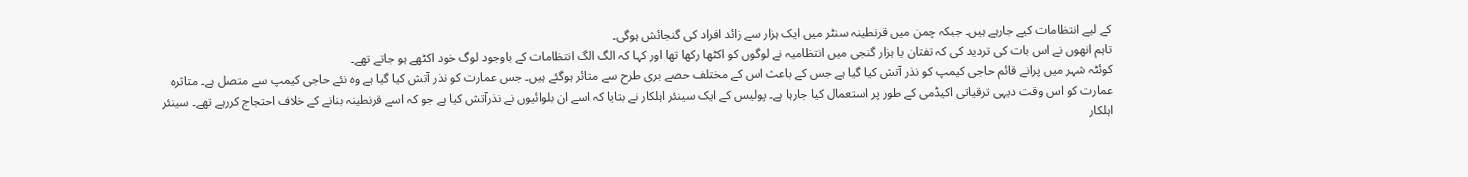کے لیے انتظامات کیے جارہے ہیں۔ جبکہ چمن میں قرنطینہ سنٹر میں ایک ہزار سے زائد افراد کی گنجائش ہوگی۔
تاہم انھوں نے اس بات کی تردید کی کہ تفتان یا ہزار گنجی میں انتظامیہ نے لوگوں کو اکٹھا رکھا تھا اور کہا کہ الگ الگ انتظامات کے باوجود لوگ خود اکٹھے ہو جاتے تھے۔
کوئٹہ شہر میں پرانے قائم حاجی کیمپ کو نذر آتش کیا گیا ہے جس کے باعث اس کے مختلف حصے بری طرح سے متائر ہوگئے ہیں۔ جس عمارت کو نذر آتش کیا گیا ہے وہ نئے حاجی کیمپ سے متصل ہے۔ متاثرہ عمارت کو اس وقت دیہی ترقیاتی اکیڈمی کے طور پر استعمال کیا جارہا ہے۔ پولیس کے ایک سینئر اہلکار نے بتایا کہ اسے ان بلوائیوں نے نذرآتش کیا ہے جو کہ اسے قرنطینہ بنانے کے خلاف احتجاج کررہے تھے۔ سینئر اہلکار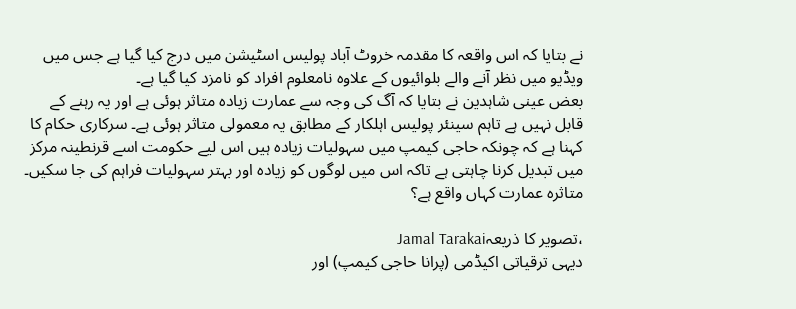نے بتایا کہ اس واقعہ کا مقدمہ خروٹ آباد پولیس اسٹیشن میں درج کیا گیا ہے جس میں ویڈیو میں نظر آنے والے بلوائیوں کے علاوہ نامعلوم افراد کو نامزد کیا گیا ہے۔
بعض عینی شاہدین نے بتایا کہ آگ کی وجہ سے عمارت زیادہ متاثر ہوئی ہے اور یہ رہنے کے قابل نہیں ہے تاہم سینئر پولیس اہلکار کے مطابق یہ معمولی متاثر ہوئی ہے۔ سرکاری حکام کا کہنا ہے کہ چونکہ حاجی کیمپ میں سہولیات زیادہ ہیں اس لیے حکومت اسے قرنطینہ مرکز میں تبدیل کرنا چاہتی ہے تاکہ اس میں لوگوں کو زیادہ اور بہتر سہولیات فراہم کی جا سکیں۔
متاثرہ عمارت کہاں واقع ہے؟

،تصویر کا ذریعہJamal Tarakai
دیہی ترقیاتی اکیڈمی (پرانا حاجی کیمپ) اور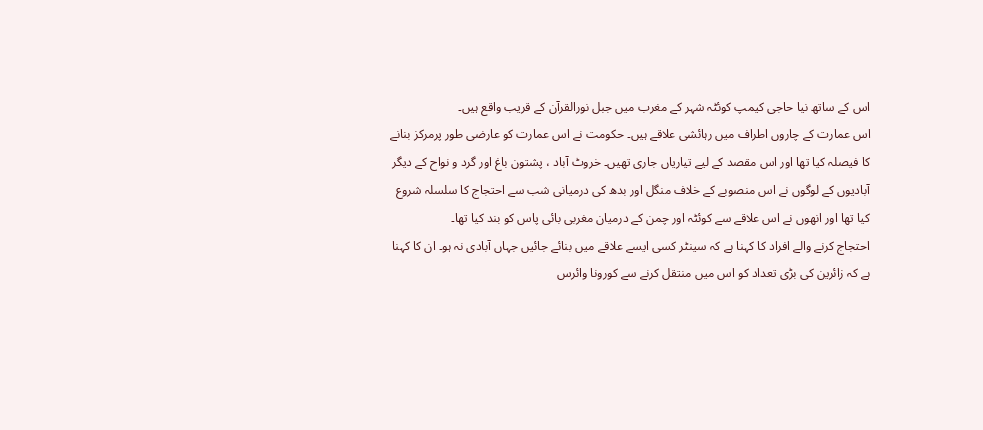اس کے ساتھ نیا حاجی کیمپ کوئٹہ شہر کے مغرب میں جبل نورالقرآن کے قریب واقع ہیں۔
اس عمارت کے چاروں اطراف میں رہائشی علاقے ہیں۔ حکومت نے اس عمارت کو عارضی طور پرمرکز بنانے کا فیصلہ کیا تھا اور اس مقصد کے لیے تیاریاں جاری تھیں۔ خروٹ آباد ، پشتون باغ اور گرد و نواح کے دیگر آبادیوں کے لوگوں نے اس منصوبے کے خلاف منگل اور بدھ کی درمیانی شب سے احتجاج کا سلسلہ شروع کیا تھا اور انھوں نے اس علاقے سے کوئٹہ اور چمن کے درمیان مغربی بائی پاس کو بند کیا تھا۔
احتجاج کرنے والے افراد کا کہنا ہے کہ سینٹر کسی ایسے علاقے میں بنائے جائیں جہاں آبادی نہ ہو۔ ان کا کہنا ہے کہ زائرین کی بڑی تعداد کو اس میں منتقل کرنے سے کورونا وائرس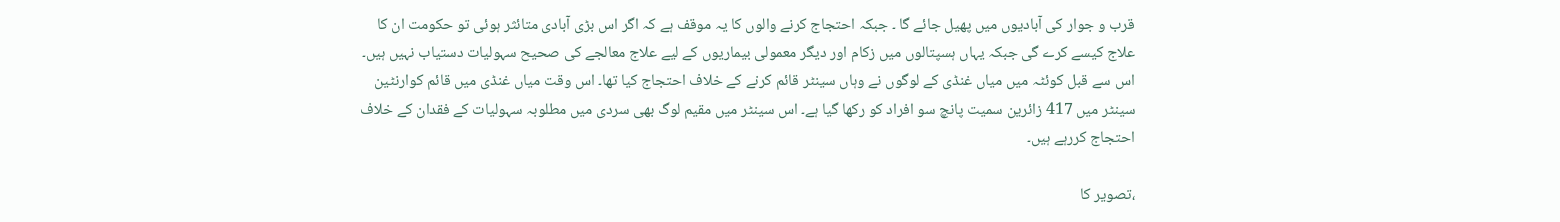قرب و جوار کی آبادیوں میں پھیل جائے گا ۔ جبکہ احتجاج کرنے والوں کا یہ موقف ہے کہ اگر اس بڑی آبادی متائثر ہوئی تو حکومت ان کا علاج کیسے کرے گی جبکہ یہاں ہسپتالوں میں زکام اور دیگر معمولی بیماریوں کے لیے علاج معالجے کی صحیح سہولیات دستیاب نہیں ہیں۔
اس سے قبل کوئٹہ میں میاں غنڈی کے لوگوں نے وہاں سینٹر قائم کرنے کے خلاف احتجاج کیا تھا۔ اس وقت میاں غنڈی میں قائم کوارنٹین سینٹر میں 417 زائرین سمیت پانچ سو افراد کو رکھا گیا ہے۔ اس سینٹر میں مقیم لوگ بھی سردی میں مطلوبہ سہولیات کے فقدان کے خلاف احتجاج کررہے ہیں۔

،تصویر کا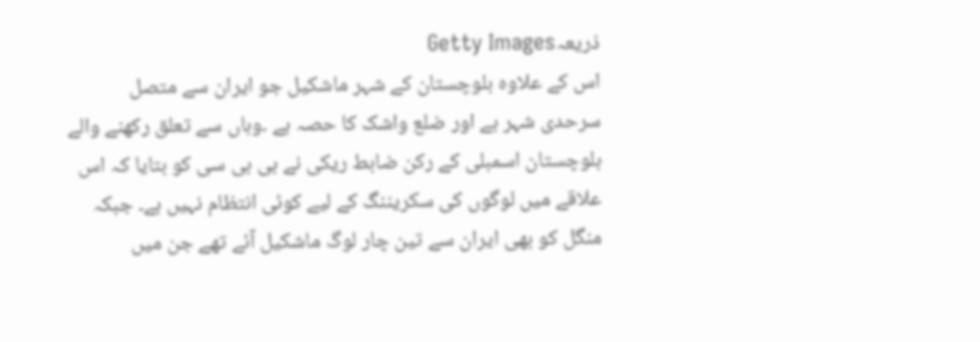ذریعہGetty Images
اس کے علاوہ بلوچستان کے شہر ماشکیل جو ایران سے متصل سرحدی شہر ہے اور ضلع واشک کا حصہ ہے ۔وہاں سے تعلق رکھنے والے بلوچستان اسمبلی کے رکن ضابط ریکی نے بی بی سی کو بتایا کہ اس علاقے میں لوگوں کی سکریننگ کے لیے کوئی انتظام نہیں ہے۔ جبکہ منگل کو بھی ایران سے تین چار لوگ ماشکیل آئے تھے جن میں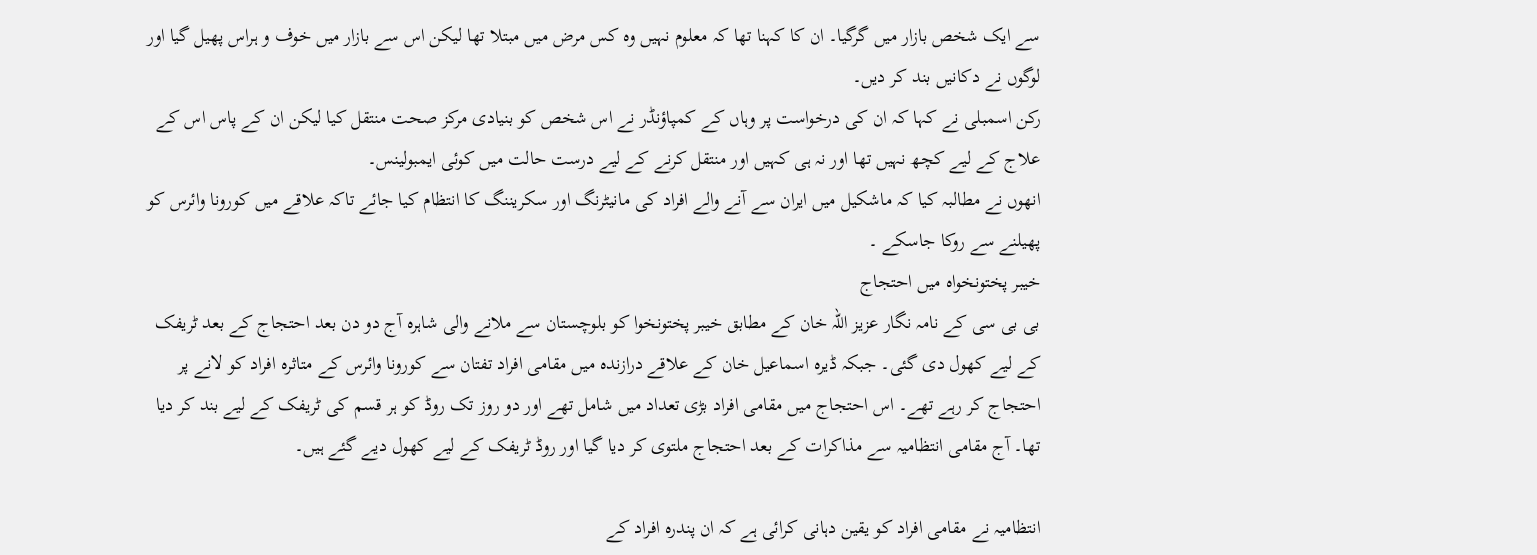سے ایک شخص بازار میں گرگیا۔ ان کا کہنا تھا کہ معلوم نہیں وہ کس مرض میں مبتلا تھا لیکن اس سے بازار میں خوف و ہراس پھیل گیا اور لوگوں نے دکانیں بند کر دیں۔
رکن اسمبلی نے کہا کہ ان کی درخواست پر وہاں کے کمپاؤنڈر نے اس شخص کو بنیادی مرکز صحت منتقل کیا لیکن ان کے پاس اس کے علاج کے لیے کچھ نہیں تھا اور نہ ہی کہیں اور منتقل کرنے کے لیے درست حالت میں کوئی ایمبولینس۔
انھوں نے مطالبہ کیا کہ ماشکیل میں ایران سے آنے والے افراد کی مانیٹرنگ اور سکریننگ کا انتظام کیا جائے تاکہ علاقے میں کورونا وائرس کو پھیلنے سے روکا جاسکے ۔
خیبر پختونخواہ میں احتجاج
بی بی سی کے نامہ نگار عزیز اللہ خان کے مطابق خیبر پختونخوا کو بلوچستان سے ملانے والی شاہرہ آج دو دن بعد احتجاج کے بعد ٹریفک کے لیے کھول دی گئی۔ جبکہ ڈیرہ اسماعیل خان کے علاقے درازندہ میں مقامی افراد تفتان سے کورونا وائرس کے متاثرہ افراد کو لانے پر احتجاج کر رہے تھے۔ اس احتجاج میں مقامی افراد بڑی تعداد میں شامل تھے اور دو روز تک روڈ کو ہر قسم کی ٹریفک کے لیے بند کر دیا تھا۔ آج مقامی انتظامیہ سے مذاکرات کے بعد احتجاج ملتوی کر دیا گیا اور روڈ ٹریفک کے لیے کھول دیے گئے ہیں۔

انتظامیہ نے مقامی افراد کو یقین دہانی کرائی ہے کہ ان پندرہ افراد کے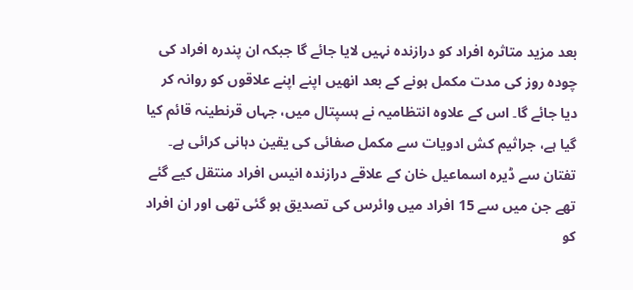بعد مزید متاثرہ افراد کو درازندہ نہیں لایا جائے گا جبکہ ان پندرہ افراد کی چودہ روز کی مدت مکمل ہونے کے بعد انھیں اپنے اپنے علاقوں کو روانہ کر دیا جائے گا۔ اس کے علاوہ انتظامیہ نے ہسپتال میں، جہاں قرنطینہ قائم کیا گیا ہے، جراثیم کش ادویات سے مکمل صفائی کی یقین دہانی کرائی ہے۔ تفتان سے ڈیرہ اسماعیل خان کے علاقے درازندہ انیس افراد منتقل کیے گئے تھے جن میں سے 15 افراد میں وائرس کی تصدیق ہو گئی تھی اور ان افراد کو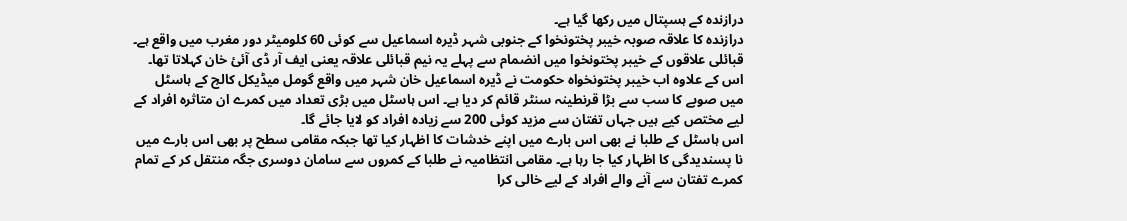درازندہ کے ہسپتال میں رکھا گیا ہے۔
درازندہ کا علاقہ صوبہ خیبر پختونخوا کے جنوبی شہر ڈیرہ اسماعیل سے کوئی 60 کلومیٹر دور مغرب میں واقع ہے۔ قبائلی علاقوں کے خیبر پختونخوا میں انضمام سے پہلے یہ نیم قبائلی علاقہ یعنی ایف آر ڈی آئئ خان کہلاتا تھا۔ اس کے علاوہ اب خیبر پختونخواہ حکومت نے ڈیرہ اسماعیل خان شہر میں واقع گومل میڈیکل کالج کے ہاسٹل میں صوبے کا سب سے بڑا قرنطینہ سنٹر قائم کر دیا ہے۔ اس ہاسٹل میں بڑی تعداد میں کمرے ان متاثرہ افراد کے لیے مختص کیے ہیں جہاں تفتان سے مزید کوئی 200 سے زیادہ افراد کو لایا جائے گا۔
اس ہاسٹل کے طلبا نے بھی اس بارے میں اپنے خدشات کا اظہار کیا تھا جبکہ مقامی سطح پر بھی اس بارے میں نا پسندیدگی کا اظہار کیا جا رہا ہے۔ مقامی انتظامیہ نے طلبا کے کمروں سے سامان دوسری جگہ منتقل کر کے تمام کمرے تفتان سے آنے والے افراد کے لیے خالی کرا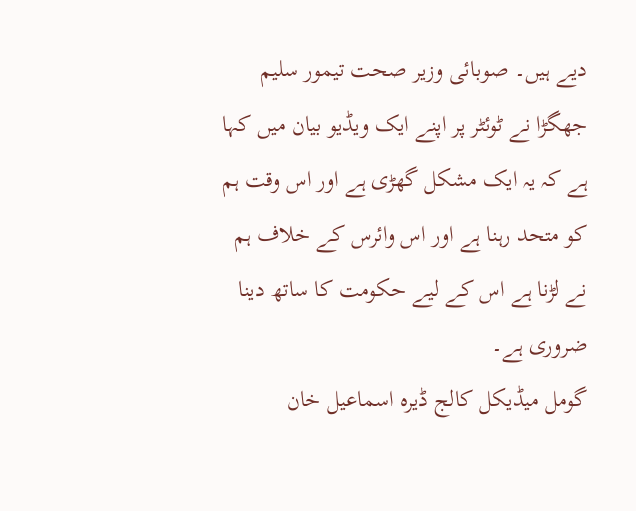دیے ہیں۔ صوبائی وزیر صحت تیمور سلیم جھگڑا نے ٹوئٹر پر اپنے ایک ویڈیو بیان میں کہا ہے کہ یہ ایک مشکل گھڑی ہے اور اس وقت ہم کو متحد رہنا ہے اور اس وائرس کے خلاف ہم نے لڑنا ہے اس کے لیے حکومت کا ساتھ دینا ضروری ہے۔
گومل میڈیکل کالج ڈیرہ اسماعیل خان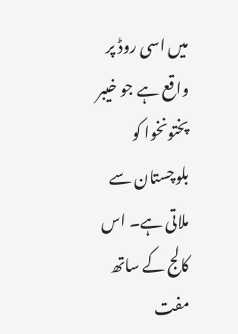میں اسی روڈ پر واقع ہے جو خیبر پختونخوا کو بلوچستان سے ملاتی ہے۔ اس کالج کے ساتھ مفت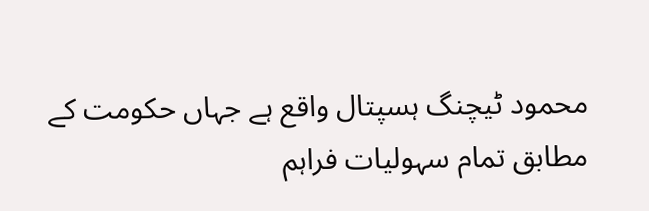محمود ٹیچنگ ہسپتال واقع ہے جہاں حکومت کے مطابق تمام سہولیات فراہم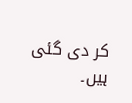کر دی گئی ہیں۔